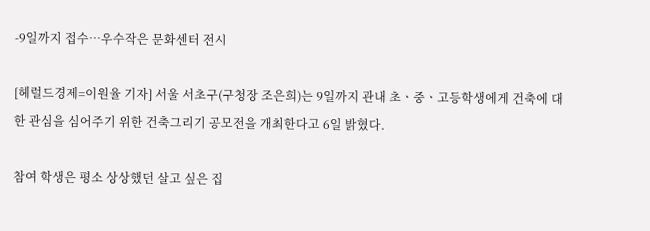-9일까지 접수…우수작은 문화센터 전시

[헤럴드경제=이원율 기자] 서울 서초구(구청장 조은희)는 9일까지 관내 초ㆍ중ㆍ고등학생에게 건축에 대한 관심을 심어주기 위한 건축그리기 공모전을 개최한다고 6일 밝혔다.

참여 학생은 평소 상상했던 살고 싶은 집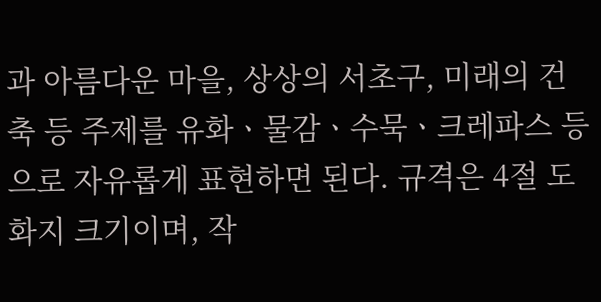과 아름다운 마을, 상상의 서초구, 미래의 건축 등 주제를 유화ㆍ물감ㆍ수묵ㆍ크레파스 등으로 자유롭게 표현하면 된다. 규격은 4절 도화지 크기이며, 작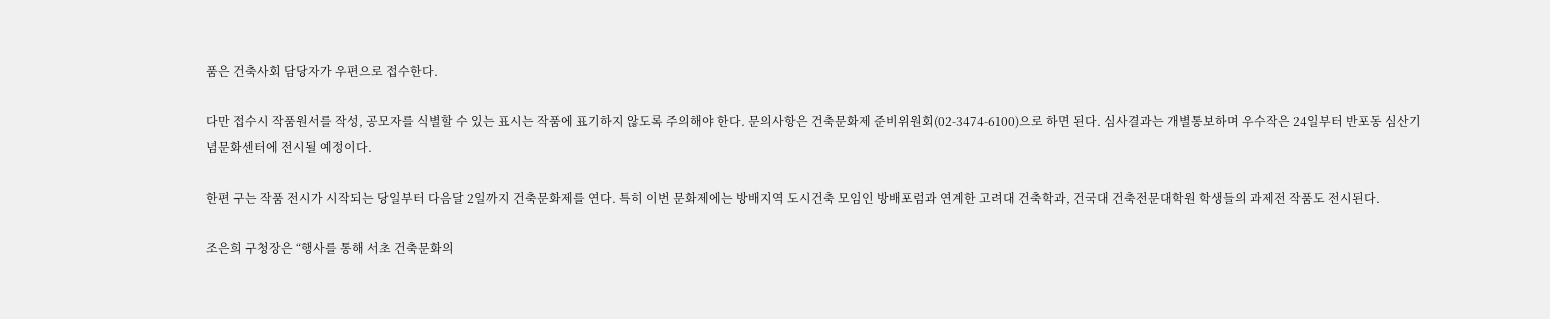품은 건축사회 담당자가 우편으로 접수한다.

다만 접수시 작품원서를 작성, 공모자를 식별할 수 있는 표시는 작품에 표기하지 않도록 주의해야 한다. 문의사항은 건축문화제 준비위원회(02-3474-6100)으로 하면 된다. 심사결과는 개별통보하며 우수작은 24일부터 반포동 심산기념문화센터에 전시될 예정이다.

한편 구는 작품 전시가 시작되는 당일부터 다음달 2일까지 건축문화제를 연다. 특히 이번 문화제에는 방배지역 도시건축 모임인 방배포럼과 연계한 고려대 건축학과, 건국대 건축전문대학원 학생들의 과제전 작품도 전시된다.

조은희 구청장은 “행사를 통해 서초 건축문화의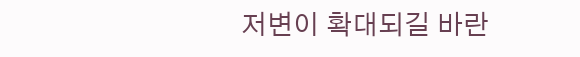저변이 확대되길 바란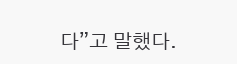다”고 말했다.